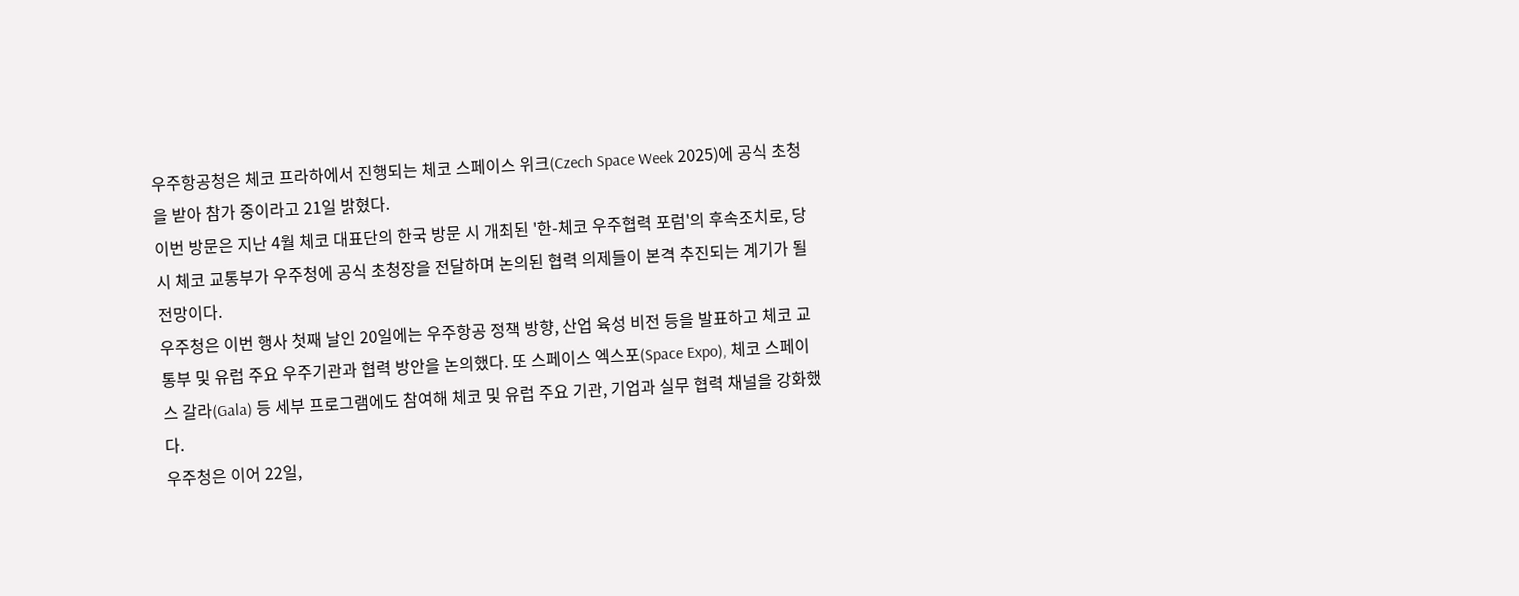우주항공청은 체코 프라하에서 진행되는 체코 스페이스 위크(Czech Space Week 2025)에 공식 초청을 받아 참가 중이라고 21일 밝혔다.
이번 방문은 지난 4월 체코 대표단의 한국 방문 시 개최된 '한-체코 우주협력 포럼'의 후속조치로, 당시 체코 교통부가 우주청에 공식 초청장을 전달하며 논의된 협력 의제들이 본격 추진되는 계기가 될 전망이다.
우주청은 이번 행사 첫째 날인 20일에는 우주항공 정책 방향, 산업 육성 비전 등을 발표하고 체코 교통부 및 유럽 주요 우주기관과 협력 방안을 논의했다. 또 스페이스 엑스포(Space Expo), 체코 스페이스 갈라(Gala) 등 세부 프로그램에도 참여해 체코 및 유럽 주요 기관, 기업과 실무 협력 채널을 강화했다.
우주청은 이어 22일,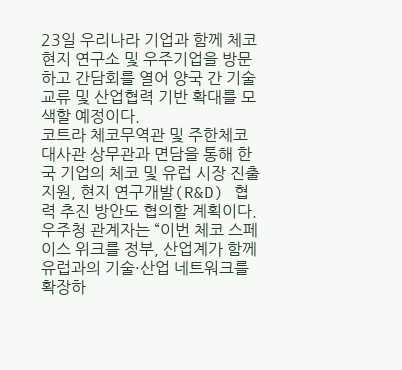23일 우리나라 기업과 함께 체코 현지 연구소 및 우주기업을 방문하고 간담회를 열어 양국 간 기술교류 및 산업협력 기반 확대를 모색할 예정이다.
코트라 체코무역관 및 주한체코대사관 상무관과 면담을 통해 한국 기업의 체코 및 유럽 시장 진출 지원, 현지 연구개발(R&D) 협력 추진 방안도 협의할 계획이다.
우주청 관계자는 “이번 체코 스페이스 위크를 정부, 산업계가 함께 유럽과의 기술·산업 네트워크를 확장하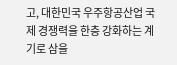고, 대한민국 우주항공산업 국제 경쟁력을 한층 강화하는 계기로 삼을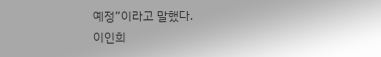예정”이라고 말했다.
이인희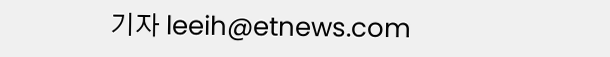기자 leeih@etnews.com